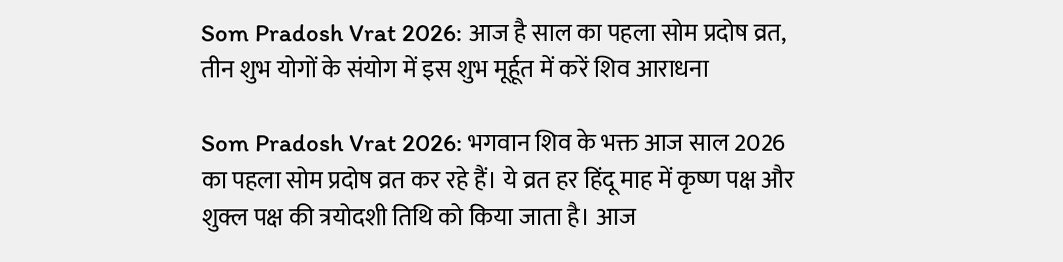Som Pradosh Vrat 2026: आज है साल का पहला सोम प्रदोष व्रत, तीन शुभ योगों के संयोग में इस शुभ मूर्हूत में करें शिव आराधना

Som Pradosh Vrat 2026: भगवान शिव के भक्त आज साल 2026 का पहला सोम प्रदोष व्रत कर रहे हैं। ये व्रत हर हिंदू माह में कृष्ण पक्ष और शुक्ल पक्ष की त्रयोदशी तिथि को किया जाता है। आज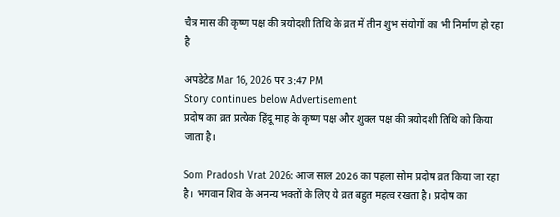चैत्र मास की कृष्ण पक्ष की त्रयोदशी तिथि के व्रत में तीन शुभ संयोगों का भी निर्माण हो रहा है

अपडेटेड Mar 16, 2026 पर 3:47 PM
Story continues below Advertisement
प्रदोष का व्रत प्रत्येक हिंदू माह के कृष्ण पक्ष और शुक्ल पक्ष की त्रयोदशी तिथि को किया जाता है।

Som Pradosh Vrat 2026: आज साल 2026 का पहला सोम प्रदोष व्रत किया जा रहा है। भगवान शिव के अनन्य भक्तों के लिए ये व्रत बहुत महत्व रखता है। प्रदोष का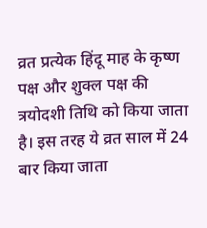व्रत प्रत्येक हिंदू माह के कृष्ण पक्ष और शुक्ल पक्ष की त्रयोदशी तिथि को किया जाता है। इस तरह ये व्रत साल में 24 बार किया जाता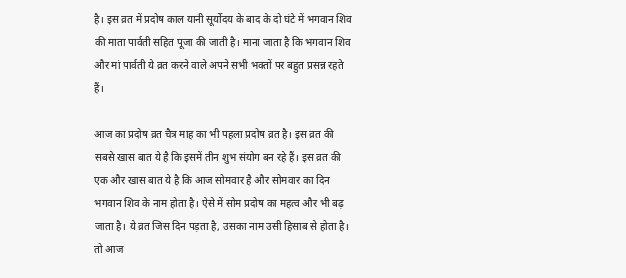है। इस व्रत में प्रदोष काल यानी सूर्योदय के बाद के दो घंटे में भगवान शिव की माता पार्वती सहित पूजा की जाती है। माना जाता है कि भगवान शिव और मां पार्वती ये व्रत करने वाले अपने सभी भक्तों पर बहुत प्रसन्न रहते हैं।

आज का प्रदोष व्रत चैत्र माह का भी पहला प्रदोष व्रत है। इस व्रत की सबसे खास बात ये है कि इसमें तीन शुभ संयोग बन रहे हैं। इस व्रत की एक और खास बात ये है कि आज सोमवार है और सोमवार का दिन भगवान शिव के नाम होता है। ऐसे में सोम प्रदोष का महत्व और भी बढ़ जाता है। ये व्रत जिस दिन पड़ता है, उसका नाम उसी हिसाब से होता है। तो आज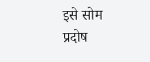इसे सोम प्रदोष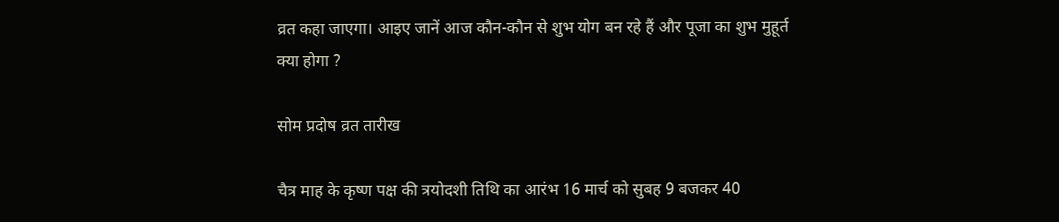व्रत कहा जाएगा। आइए जानें आज कौन-कौन से शुभ योग बन रहे हैं और पूजा का शुभ मुहूर्त क्या होगा ?

सोम प्रदोष व्रत तारीख

चैत्र माह के कृष्ण पक्ष की त्रयोदशी तिथि का आरंभ 16 मार्च को सुबह 9 बजकर 40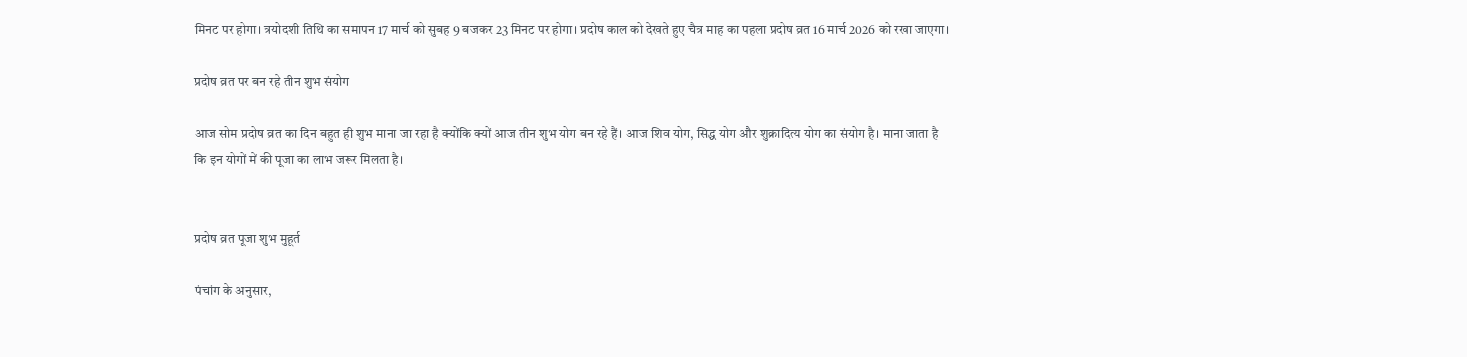मिनट पर होगा। त्रयोदशी तिथि का समापन 17 मार्च को सुबह 9 बजकर 23 मिनट पर होगा। प्रदोष काल को देखते हुए चैत्र माह का पहला प्रदोष व्रत 16 मार्च 2026 को रखा जाएगा।

प्रदोष व्रत पर बन रहे तीन शुभ संयोग

आज सोम प्रदोष व्रत का दिन बहुत ही शुभ माना जा रहा है क्योंकि क्यों आज तीन शुभ योग बन रहे हैं। आज शिव योग, सिद्ध योग और शुक्रादित्य योग का संयोग है। माना जाता है कि इन योगों में की पूजा का लाभ जरूर मिलता है।


प्रदोष व्रत पूजा शुभ मुहूर्त

पंचांग के अनुसार,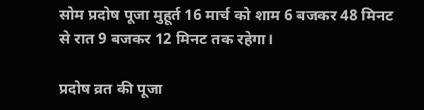सोम प्रदोष पूजा मुहूर्त 16 मार्च को शाम 6 बजकर 48 मिनट से रात 9 बजकर 12 मिनट तक रहेगा।

प्रदोष व्रत की पूजा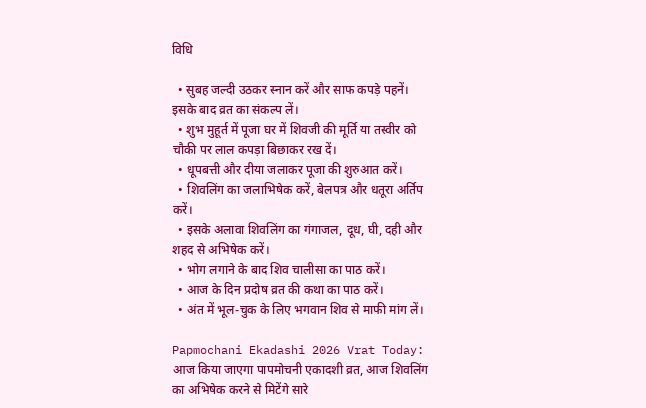विधि

  • सुबह जल्दी उठकर स्नान करें और साफ कपड़े पहनें। इसके बाद व्रत का संकल्प लें।
  • शुभ मुहूर्त में पूजा घर में शिवजी की मूर्ति या तस्वीर को चौकी पर लाल कपड़ा बिछाकर रख दें।
  • धूपबत्ती और दीया जलाकर पूजा की शुरुआत करें।
  • शिवलिंग का जलाभिषेक करें, बेलपत्र और धतूरा अर्तिप करें।
  • इसके अलावा शिवलिंग का गंगाजल, दूध, घी, दही और शहद से अभिषेक करें।
  • भोग लगाने के बाद शिव चालीसा का पाठ करें।
  • आज के दिन प्रदोष व्रत की कथा का पाठ करें।
  • अंत में भूल-चुक के लिए भगवान शिव से माफी मांग लें।

Papmochani Ekadashi 2026 Vrat Today: आज किया जाएगा पापमोचनी एकादशी व्रत, आज शिवलिंग का अभिषेक करने से मिटेंगे सारे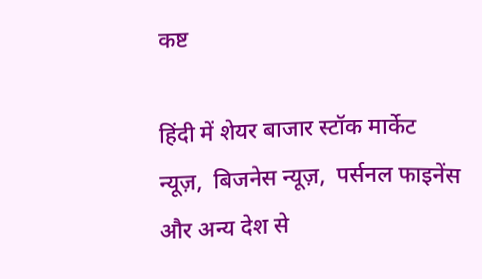कष्ट

हिंदी में शेयर बाजार स्टॉक मार्केट न्यूज़,  बिजनेस न्यूज़,  पर्सनल फाइनेंस और अन्य देश से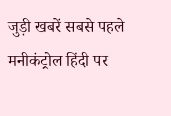जुड़ी खबरें सबसे पहले मनीकंट्रोल हिंदी पर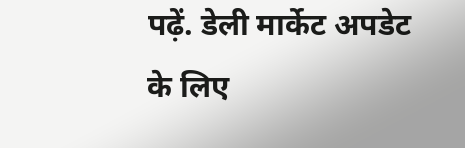पढ़ें. डेली मार्केट अपडेट के लिए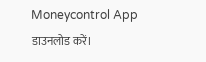Moneycontrol App  डाउनलोड करें।